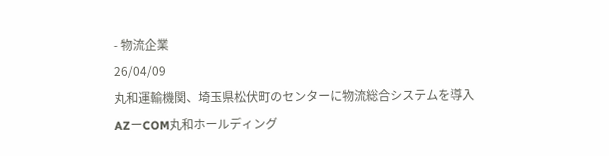- 物流企業
26/04/09
丸和運輸機関、埼玉県松伏町のセンターに物流総合システムを導入
AZーCOM丸和ホールディング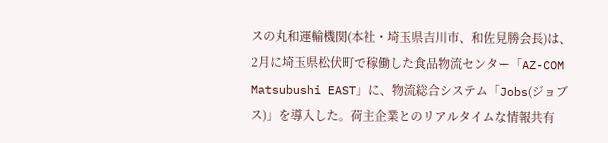スの丸和運輸機関(本社・埼玉県吉川市、和佐見勝会長)は、2月に埼玉県松伏町で稼働した食品物流センター「AZ-COM Matsubushi EAST」に、物流総合システム「Jobs(ジョブス)」を導入した。荷主企業とのリアルタイムな情報共有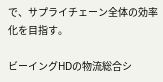で、サプライチェーン全体の効率化を目指す。

ビーイングHDの物流総合シ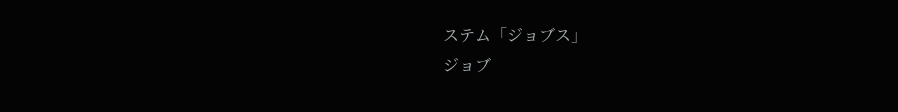ステム「ジョブス」
ジョブ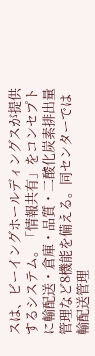スは、ビーイングホールディングスが提供するシステム。「情報共有」をコンセプトに輸配送・倉庫・品質・二酸化炭素排出量管理など8機能を備える。同センターでは輸配送管理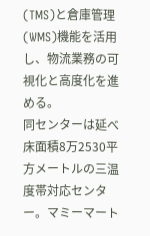(TMS)と倉庫管理(WMS)機能を活用し、物流業務の可視化と高度化を進める。
同センターは延べ床面積8万2530平方メートルの三温度帯対応センター。マミーマート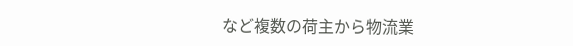など複数の荷主から物流業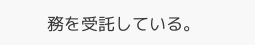務を受託している。